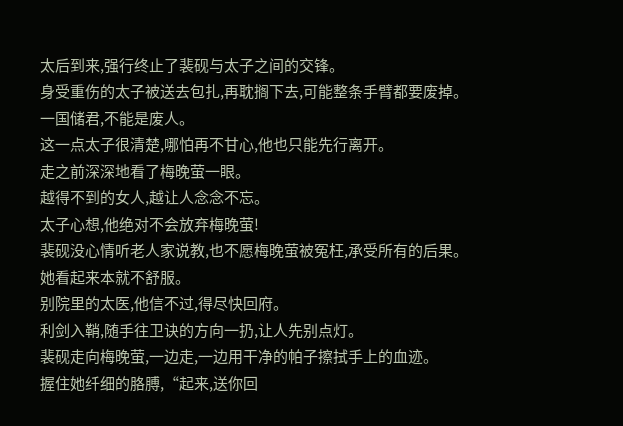太后到来,强行终止了裴砚与太子之间的交锋。
身受重伤的太子被送去包扎,再耽搁下去,可能整条手臂都要废掉。
一国储君,不能是废人。
这一点太子很清楚,哪怕再不甘心,他也只能先行离开。
走之前深深地看了梅晚萤一眼。
越得不到的女人,越让人念念不忘。
太子心想,他绝对不会放弃梅晚萤!
裴砚没心情听老人家说教,也不愿梅晚萤被冤枉,承受所有的后果。
她看起来本就不舒服。
别院里的太医,他信不过,得尽快回府。
利剑入鞘,随手往卫诀的方向一扔,让人先别点灯。
裴砚走向梅晚萤,一边走,一边用干净的帕子擦拭手上的血迹。
握住她纤细的胳膊,“起来,送你回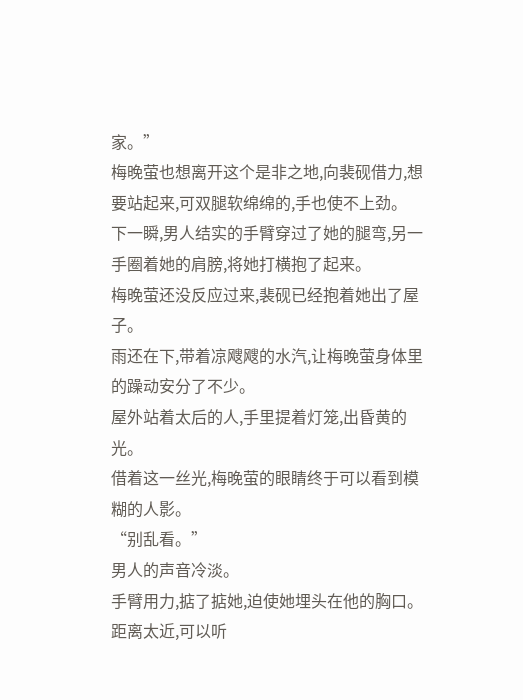家。”
梅晚萤也想离开这个是非之地,向裴砚借力,想要站起来,可双腿软绵绵的,手也使不上劲。
下一瞬,男人结实的手臂穿过了她的腿弯,另一手圈着她的肩膀,将她打横抱了起来。
梅晚萤还没反应过来,裴砚已经抱着她出了屋子。
雨还在下,带着凉飕飕的水汽,让梅晚萤身体里的躁动安分了不少。
屋外站着太后的人,手里提着灯笼,出昏黄的光。
借着这一丝光,梅晚萤的眼睛终于可以看到模糊的人影。
“别乱看。”
男人的声音冷淡。
手臂用力,掂了掂她,迫使她埋头在他的胸口。
距离太近,可以听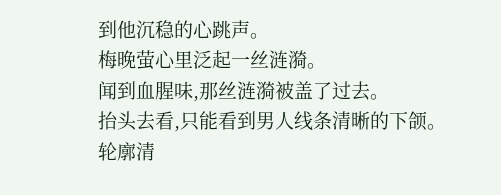到他沉稳的心跳声。
梅晚萤心里泛起一丝涟漪。
闻到血腥味,那丝涟漪被盖了过去。
抬头去看,只能看到男人线条清晰的下颌。
轮廓清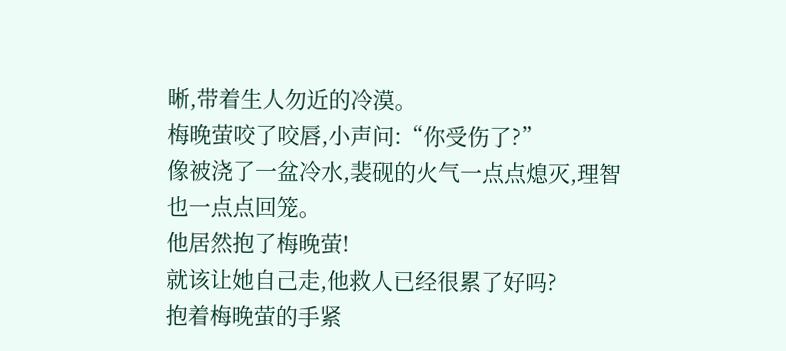晰,带着生人勿近的冷漠。
梅晚萤咬了咬唇,小声问:“你受伤了?”
像被浇了一盆冷水,裴砚的火气一点点熄灭,理智也一点点回笼。
他居然抱了梅晚萤!
就该让她自己走,他救人已经很累了好吗?
抱着梅晚萤的手紧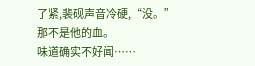了紧,裴砚声音冷硬,“没。”
那不是他的血。
味道确实不好闻……